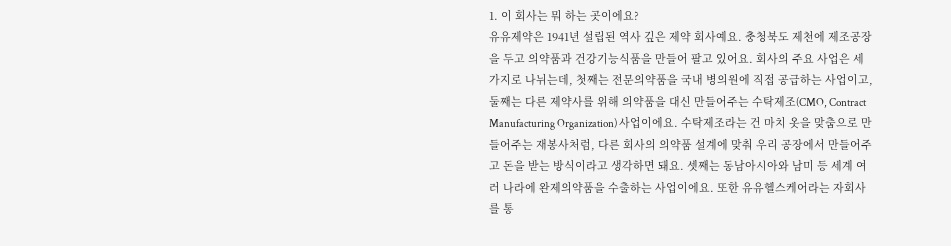1. 이 회사는 뭐 하는 곳이에요?
유유제약은 1941년 설립된 역사 깊은 제약 회사예요. 충청북도 제천에 제조공장을 두고 의약품과 건강기능식품을 만들어 팔고 있어요. 회사의 주요 사업은 세 가지로 나뉘는데, 첫째는 전문의약품을 국내 병의원에 직접 공급하는 사업이고, 둘째는 다른 제약사를 위해 의약품을 대신 만들어주는 수탁제조(CMO, Contract Manufacturing Organization) 사업이에요. 수탁제조라는 건 마치 옷을 맞춤으로 만들어주는 재봉사처럼, 다른 회사의 의약품 설계에 맞춰 우리 공장에서 만들어주고 돈을 받는 방식이라고 생각하면 돼요. 셋째는 동남아시아와 남미 등 세계 여러 나라에 완제의약품을 수출하는 사업이에요. 또한 유유헬스케어라는 자회사를 통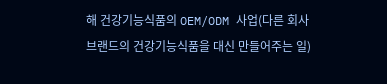해 건강기능식품의 OEM/ODM 사업(다른 회사 브랜드의 건강기능식품을 대신 만들어주는 일)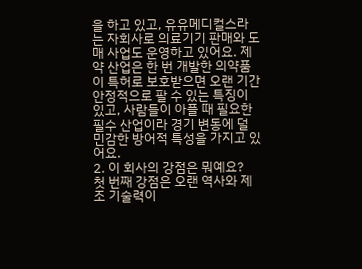을 하고 있고, 유유메디컬스라는 자회사로 의료기기 판매와 도매 사업도 운영하고 있어요. 제약 산업은 한 번 개발한 의약품이 특허로 보호받으면 오랜 기간 안정적으로 팔 수 있는 특징이 있고, 사람들이 아플 때 필요한 필수 산업이라 경기 변동에 덜 민감한 방어적 특성을 가지고 있어요.
2. 이 회사의 강점은 뭐예요?
첫 번째 강점은 오랜 역사와 제조 기술력이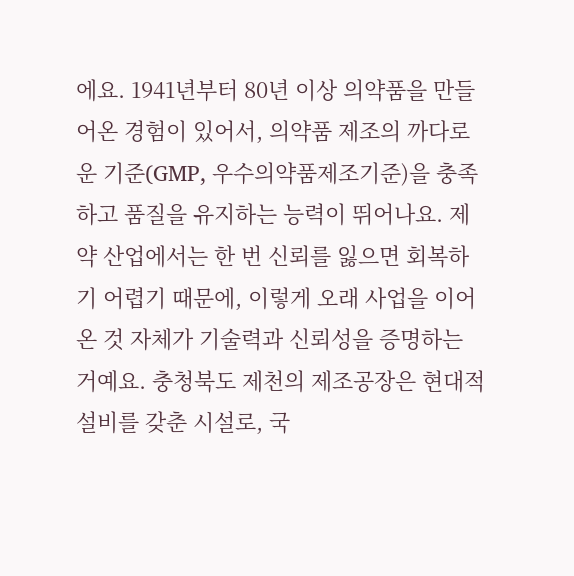에요. 1941년부터 80년 이상 의약품을 만들어온 경험이 있어서, 의약품 제조의 까다로운 기준(GMP, 우수의약품제조기준)을 충족하고 품질을 유지하는 능력이 뛰어나요. 제약 산업에서는 한 번 신뢰를 잃으면 회복하기 어렵기 때문에, 이렇게 오래 사업을 이어온 것 자체가 기술력과 신뢰성을 증명하는 거예요. 충청북도 제천의 제조공장은 현대적 설비를 갖춘 시설로, 국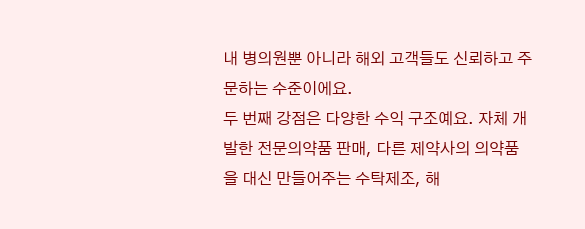내 병의원뿐 아니라 해외 고객들도 신뢰하고 주문하는 수준이에요.
두 번째 강점은 다양한 수익 구조예요. 자체 개발한 전문의약품 판매, 다른 제약사의 의약품을 대신 만들어주는 수탁제조, 해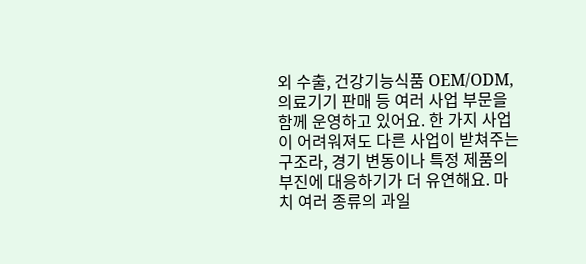외 수출, 건강기능식품 OEM/ODM, 의료기기 판매 등 여러 사업 부문을 함께 운영하고 있어요. 한 가지 사업이 어려워져도 다른 사업이 받쳐주는 구조라, 경기 변동이나 특정 제품의 부진에 대응하기가 더 유연해요. 마치 여러 종류의 과일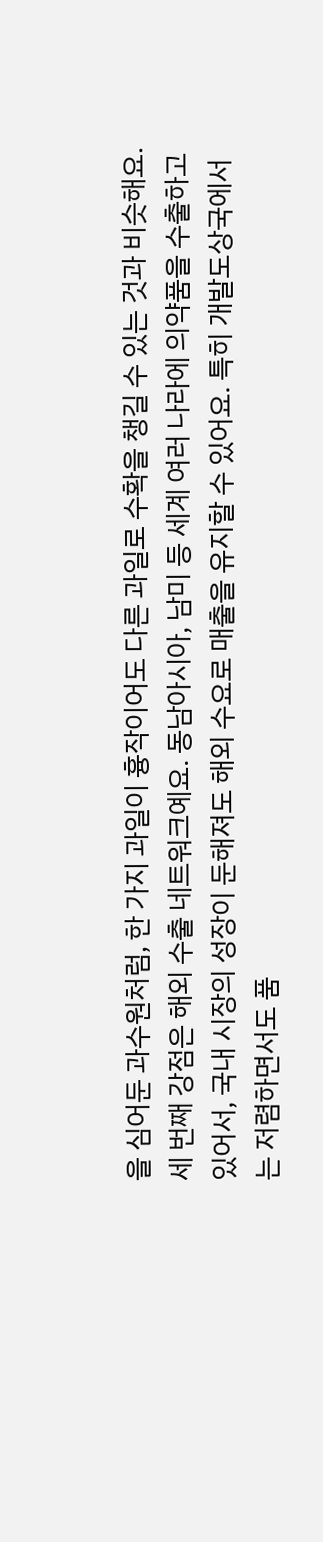을 심어둔 과수원처럼, 한 가지 과일이 흉작이어도 다른 과일로 수확을 챙길 수 있는 것과 비슷해요.
세 번째 강점은 해외 수출 네트워크예요. 동남아시아, 남미 등 세계 여러 나라에 의약품을 수출하고 있어서, 국내 시장의 성장이 둔해져도 해외 수요로 매출을 유지할 수 있어요. 특히 개발도상국에서는 저렴하면서도 품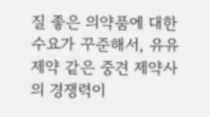질 좋은 의약품에 대한 수요가 꾸준해서, 유유제약 같은 중견 제약사의 경쟁력이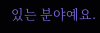있는 분야예요.